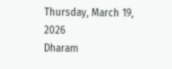Thursday, March 19, 2026
Dharam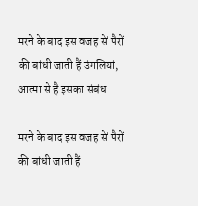मरने के बाद इस वजह सेˈ पैरों की बांधी जाती हैं उंगलियां, आत्मा से है इसका संबंध

मरने के बाद इस वजह सेˈ पैरों की बांधी जाती हैं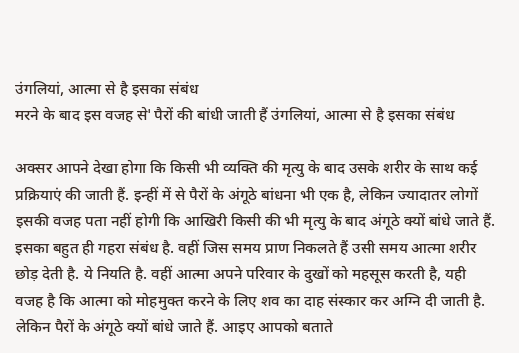उंगलियां, आत्मा से है इसका संबंध
मरने के बाद इस वजह सेˈ पैरों की बांधी जाती हैं उंगलियां, आत्मा से है इसका संबंध

अक्सर आपने देखा होगा कि किसी भी व्यक्ति की मृत्यु के बाद उसके शरीर के साथ कई प्रक्रियाएं की जाती हैं. इन्हीं में से पैरों के अंगूठे बांधना भी एक है, लेकिन ज्यादातर लोगों इसकी वजह पता नहीं होगी कि आखिरी किसी की भी मृत्यु के बाद अंगूठे क्यों बांधे जाते हैं. इसका बहुत ही गहरा संबंध है. वहीं जिस समय प्राण निकलते हैं उसी समय आत्मा शरीर छोड़ देती है. ये नियति है. वहीं आत्मा अपने परिवार के दुखों को महसूस करती है, यही वजह है कि आत्मा को मोहमुक्त करने के लिए शव का दाह संस्कार कर अग्नि दी जाती है. लेकिन पैरों के अंगूठे क्यों बांधे जाते हैं. आइए आपको बताते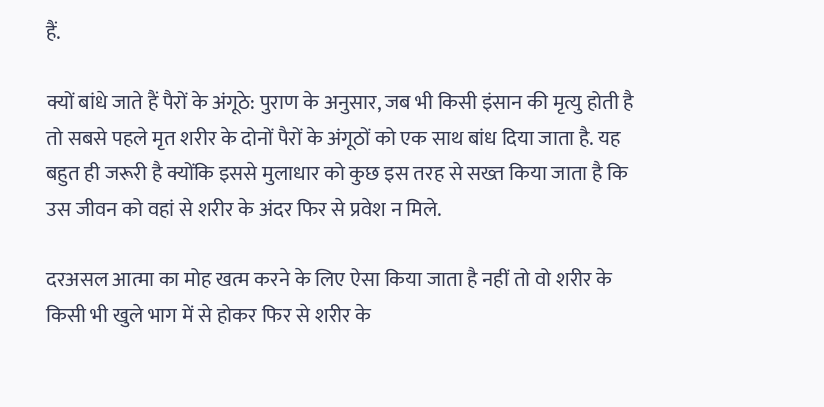हैं.

क्यों बांधे जाते हैं पैरों के अंगूठे: पुराण के अनुसार, जब भी किसी इंसान की मृत्यु होती है तो सबसे पहले मृत शरीर के दोनों पैरों के अंगूठों को एक साथ बांध दिया जाता है. यह बहुत ही जरूरी है क्योंकि इससे मुलाधार को कुछ इस तरह से सख्त किया जाता है कि उस जीवन को वहां से शरीर के अंदर फिर से प्रवेश न मिले.

दरअसल आत्मा का मोह खत्म करने के लिए ऐसा किया जाता है नहीं तो वो शरीर के किसी भी खुले भाग में से होकर फिर से शरीर के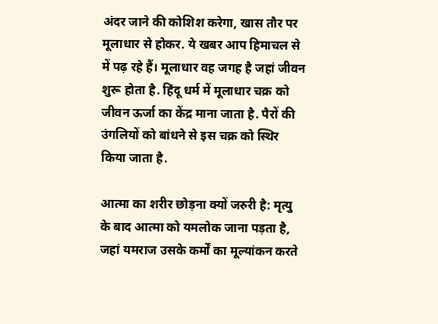अंदर जाने की कोशिश करेगा, खास तौर पर मूलाधार से होकर. ये खबर आप हिमाचल से में पढ़ रहे हैं। मूलाधार वह जगह है जहां जीवन शुरू होता है. हिंदू धर्म में मूलाधार चक्र को जीवन ऊर्जा का केंद्र माना जाता है. पैरों की उंगलियों को बांधने से इस चक्र को स्थिर किया जाता है.

आत्मा का शरीर छोड़ना क्यों जरुरी है: मृत्यु के बाद आत्मा को यमलोक जाना पड़ता है, जहां यमराज उसके कर्मों का मूल्यांकन करते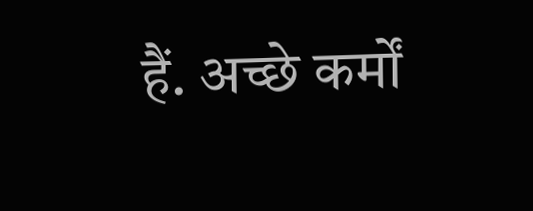हैं. अच्छे कर्मों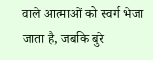वाले आत्माओं को स्वर्ग भेजा जाता है, जबकि बुरे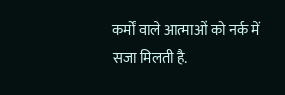कर्मों वाले आत्माओं को नर्क में सजा मिलती है.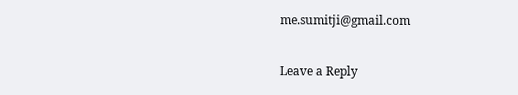me.sumitji@gmail.com

Leave a Reply